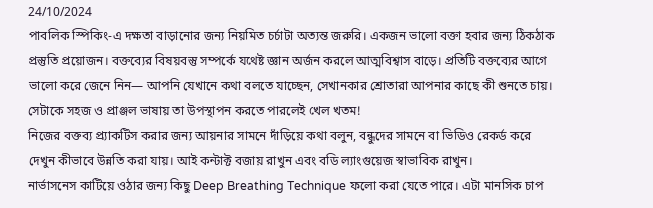24/10/2024
পাবলিক স্পিকিং-এ দক্ষতা বাড়ানোর জন্য নিয়মিত চর্চাটা অত্যন্ত জরুরি। একজন ভালো বক্তা হবার জন্য ঠিকঠাক প্রস্তুতি প্রয়োজন। বক্তব্যের বিষয়বস্তু সম্পর্কে যথেষ্ট জ্ঞান অর্জন করলে আত্মবিশ্বাস বাড়ে। প্রতিটি বক্তব্যের আগে ভালো করে জেনে নিন— আপনি যেখানে কথা বলতে যাচ্ছেন, সেখানকার শ্রোতারা আপনার কাছে কী শুনতে চায়। সেটাকে সহজ ও প্রাঞ্জল ভাষায় তা উপস্থাপন করতে পারলেই খেল খতম!
নিজের বক্তব্য প্র্যাকটিস করার জন্য আয়নার সামনে দাঁড়িয়ে কথা বলুন, বন্ধুদের সামনে বা ভিডিও রেকর্ড করে দেখুন কীভাবে উন্নতি করা যায়। আই কন্টাক্ট বজায় রাখুন এবং বডি ল্যাংগুয়েজ স্বাভাবিক রাখুন।
নার্ভাসনেস কাটিয়ে ওঠার জন্য কিছু Deep Breathing Technique ফলো করা যেতে পারে। এটা মানসিক চাপ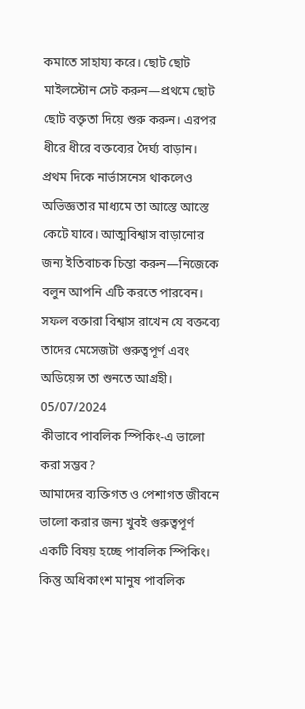কমাতে সাহায্য করে। ছোট ছোট মাইলস্টোন সেট করুন—প্রথমে ছোট ছোট বক্তৃতা দিয়ে শুরু করুন। এরপর ধীরে ধীরে বক্তব্যের দৈর্ঘ্য বাড়ান।
প্রথম দিকে নার্ভাসনেস থাকলেও অভিজ্ঞতার মাধ্যমে তা আস্তে আস্তে কেটে যাবে। আত্মবিশ্বাস বাড়ানোর জন্য ইতিবাচক চিন্তা করুন—নিজেকে বলুন আপনি এটি করতে পারবেন। সফল বক্তারা বিশ্বাস রাখেন যে বক্তব্যে তাদের মেসেজটা গুরুত্বপূর্ণ এবং অডিয়েন্স তা শুনতে আগ্রহী।
05/07/2024
কীভাবে পাবলিক স্পিকিং-এ ভালো করা সম্ভব?
আমাদের ব্যক্তিগত ও পেশাগত জীবনে ভালো করার জন্য খুবই গুরুত্বপূর্ণ একটি বিষয় হচ্ছে পাবলিক স্পিকিং। কিন্তু অধিকাংশ মানুষ পাবলিক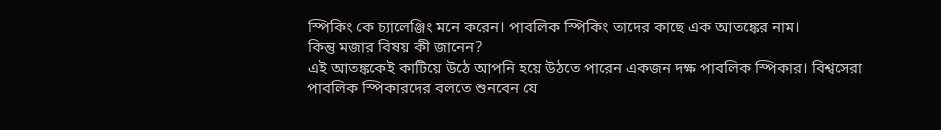স্পিকিং কে চ্যালেঞ্জিং মনে করেন। পাবলিক স্পিকিং তাদের কাছে এক আতঙ্কের নাম।
কিন্তু মজার বিষয় কী জানেন?
এই আতঙ্ককেই কাটিয়ে উঠে আপনি হয়ে উঠতে পারেন একজন দক্ষ পাবলিক স্পিকার। বিশ্বসেরা পাবলিক স্পিকারদের বলতে শুনবেন যে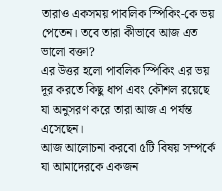তারাও একসময় পাবলিক স্পিকিং-কে ভয় পেতেন। তবে তারা কীভাবে আজ এত ভালো বক্তা?
এর উত্তর হলো পাবলিক স্পিকিং এর ভয় দূর করতে কিছু ধাপ এবং কৌশল রয়েছে যা অনুসরণ করে তারা আজ এ পর্যন্ত এসেছেন।
আজ আলোচনা করবো ৫টি বিষয় সম্পর্কে যা আমাদেরকে একজন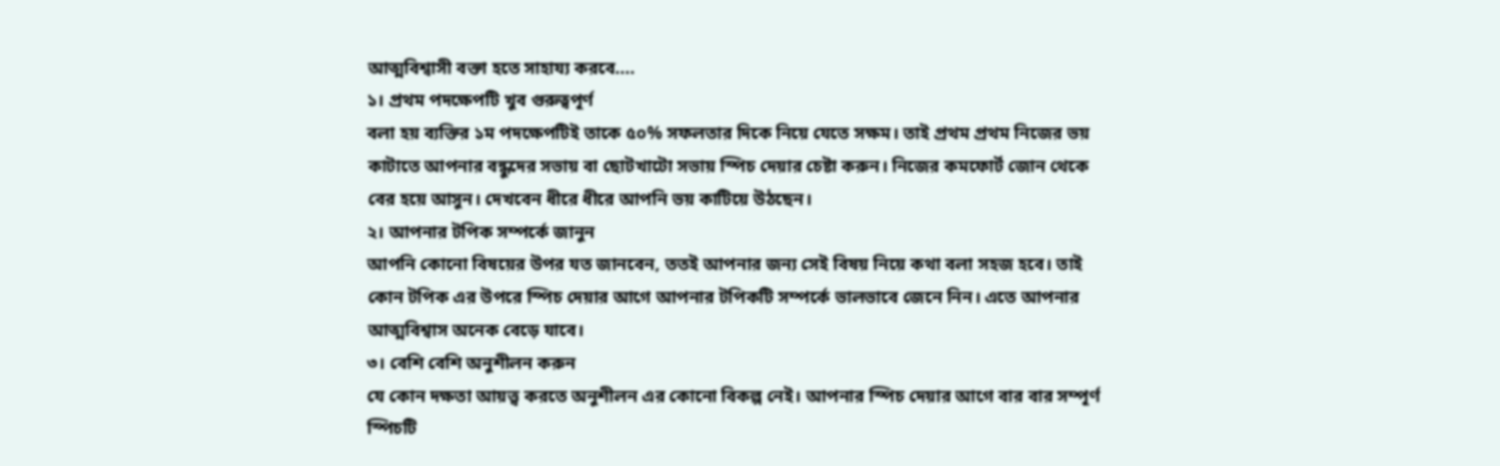আত্মবিশ্বাসী বক্তা হতে সাহায্য করবে....
১। প্রথম পদক্ষেপটি খুব গুরুত্বপূর্ণ
বলা হয় ব্যক্তির ১ম পদক্ষেপটিই তাকে ৫০% সফলতার দিকে নিয়ে যেতে সক্ষম। তাই প্রথম প্রথম নিজের ভয় কাটাতে আপনার বন্ধুদের সভায় বা ছোটখাটো সভায় স্পিচ দেয়ার চেষ্টা করুন। নিজের কমফোর্ট জোন থেকে বের হয়ে আসুন। দেখবেন ধীরে ধীরে আপনি ভয় কাটিয়ে উঠছেন।
২। আপনার টপিক সম্পর্কে জানুন
আপনি কোনো বিষয়ের উপর যত জানবেন, ততই আপনার জন্য সেই বিষয় নিয়ে কথা বলা সহজ হবে। তাই কোন টপিক এর উপরে স্পিচ দেয়ার আগে আপনার টপিকটি সম্পর্কে ভালভাবে জেনে নিন। এতে আপনার আত্মবিশ্বাস অনেক বেড়ে যাবে।
৩। বেশি বেশি অনুশীলন করুন
যে কোন দক্ষতা আয়ত্ত্ব করতে অনুশীলন এর কোনো বিকল্প নেই। আপনার স্পিচ দেয়ার আগে বার বার সম্পূর্ণ স্পিচটি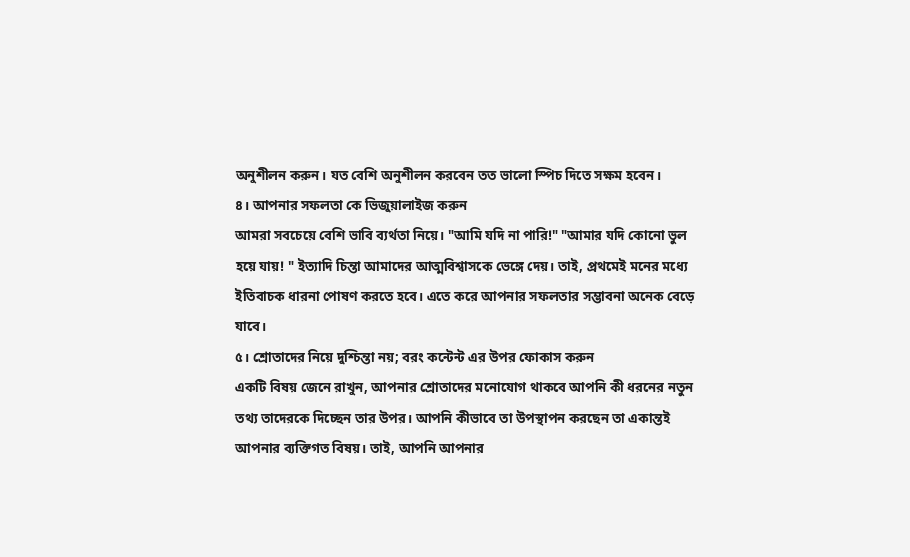অনুশীলন করুন। যত বেশি অনুশীলন করবেন তত ভালো স্পিচ দিতে সক্ষম হবেন।
৪। আপনার সফলতা কে ভিজুয়ালাইজ করুন
আমরা সবচেয়ে বেশি ভাবি ব্যর্থতা নিয়ে। "আমি যদি না পারি!" "আমার যদি কোনো ভুল হয়ে যায়! " ইত্যাদি চিন্তা আমাদের আত্মবিশ্বাসকে ভেঙ্গে দেয়। তাই, প্রথমেই মনের মধ্যে ইতিবাচক ধারনা পোষণ করতে হবে। এতে করে আপনার সফলতার সম্ভাবনা অনেক বেড়ে যাবে।
৫। শ্রোতাদের নিয়ে দুশ্চিন্তা নয়; বরং কন্টেন্ট এর উপর ফোকাস করুন
একটি বিষয় জেনে রাখুন, আপনার শ্রোতাদের মনোযোগ থাকবে আপনি কী ধরনের নতুন তথ্য তাদেরকে দিচ্ছেন তার উপর। আপনি কীভাবে তা উপস্থাপন করছেন তা একান্তই আপনার ব্যক্তিগত বিষয়। তাই, আপনি আপনার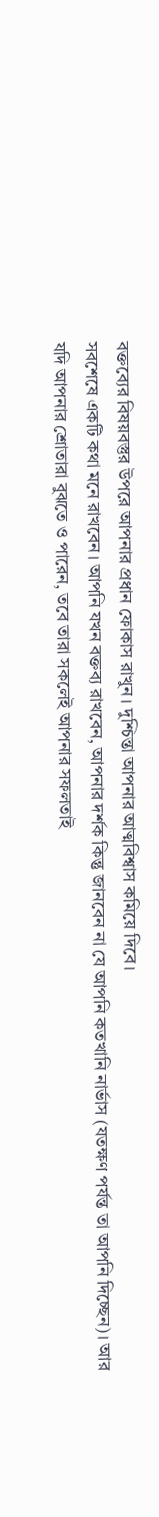বক্তব্যের বিষয়বস্তুর উপরে আপনার প্রধান ফোকাস রাখুন। দুশ্চিন্তা আপনার আত্মবিশ্বাস কমিয়ে দিবে।
সবশেষে একটি কথা মনে রাখবেন। আপনি যখন বক্তব্য রাখবেন, আপনার দর্শক কিন্তু জানবেন না যে আপনি কতখানি নার্ভাস (যতক্ষণ পর্যন্ত তা আপনি দিচ্ছেন)। আর যদি আপনার শ্রোতারা বুঝতে ও পারেন, তবে তারা সকলেই আপনার সফলতাই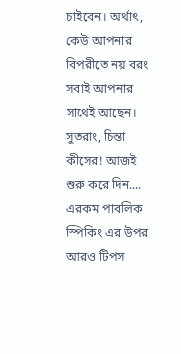চাইবেন। অর্থাৎ, কেউ আপনার বিপরীতে নয় বরং সবাই আপনার সাথেই আছেন। সুতরাং, চিন্তা কীসের! আজই শুরু করে দিন....
এরকম পাবলিক স্পিকিং এর উপর আরও টিপস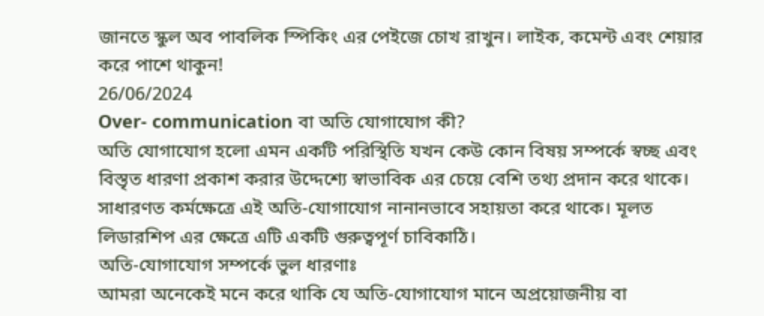জানতে স্কুল অব পাবলিক স্পিকিং এর পেইজে চোখ রাখুন। লাইক, কমেন্ট এবং শেয়ার করে পাশে থাকুন!
26/06/2024
Over- communication বা অতি যোগাযোগ কী?
অতি যোগাযোগ হলো এমন একটি পরিস্থিতি যখন কেউ কোন বিষয় সম্পর্কে স্বচ্ছ এবং বিস্তৃত ধারণা প্রকাশ করার উদ্দেশ্যে স্বাভাবিক এর চেয়ে বেশি তথ্য প্রদান করে থাকে। সাধারণত কর্মক্ষেত্রে এই অতি-যোগাযোগ নানানভাবে সহায়তা করে থাকে। মূলত লিডারশিপ এর ক্ষেত্রে এটি একটি গুরুত্বপূর্ণ চাবিকাঠি।
অতি-যোগাযোগ সম্পর্কে ভুল ধারণাঃ
আমরা অনেকেই মনে করে থাকি যে অতি-যোগাযোগ মানে অপ্রয়োজনীয় বা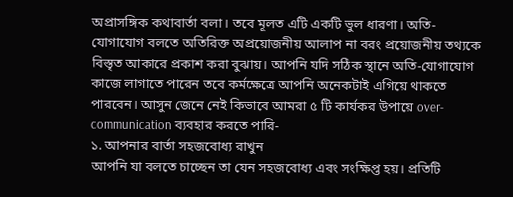অপ্রাসঙ্গিক কথাবার্তা বলা। তবে মূলত এটি একটি ভুল ধারণা। অতি-যোগাযোগ বলতে অতিরিক্ত অপ্রয়োজনীয় আলাপ না বরং প্রয়োজনীয় তথ্যকে বিস্তৃত আকারে প্রকাশ করা বুঝায়। আপনি যদি সঠিক স্থানে অতি-যোগাযোগ কাজে লাগাতে পারেন তবে কর্মক্ষেত্রে আপনি অনেকটাই এগিয়ে থাকতে পারবেন। আসুন জেনে নেই কিভাবে আমরা ৫ টি কার্যকর উপায়ে over-communication ব্যবহার করতে পারি-
১. আপনার বার্তা সহজবোধ্য রাখুন
আপনি যা বলতে চাচ্ছেন তা যেন সহজবোধ্য এবং সংক্ষিপ্ত হয়। প্রতিটি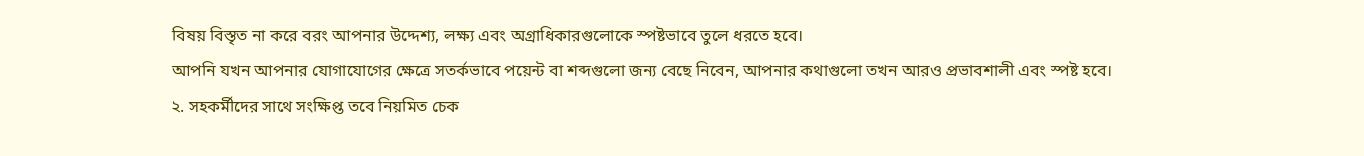বিষয় বিস্তৃত না করে বরং আপনার উদ্দেশ্য, লক্ষ্য এবং অগ্রাধিকারগুলোকে স্পষ্টভাবে তুলে ধরতে হবে।
আপনি যখন আপনার যোগাযোগের ক্ষেত্রে সতর্কভাবে পয়েন্ট বা শব্দগুলো জন্য বেছে নিবেন, আপনার কথাগুলো তখন আরও প্রভাবশালী এবং স্পষ্ট হবে।
২. সহকর্মীদের সাথে সংক্ষিপ্ত তবে নিয়মিত চেক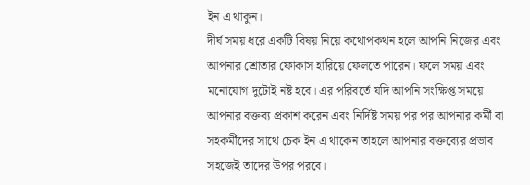ইন এ থাকুন।
দীর্ঘ সময় ধরে একটি বিষয় নিয়ে কথোপকথন হলে আপনি নিজের এবং আপনার শ্রোতার ফোকাস হারিয়ে ফেলতে পারেন। ফলে সময় এবং মনোযোগ দুটোই নষ্ট হবে। এর পরিবর্তে যদি আপনি সংক্ষিপ্ত সময়ে আপনার বক্তব্য প্রকাশ করেন এবং নির্দিষ্ট সময় পর পর আপনার কর্মী বা সহকর্মীদের সাথে চেক ইন এ থাকেন তাহলে আপনার বক্তব্যের প্রভাব সহজেই তাদের উপর পরবে।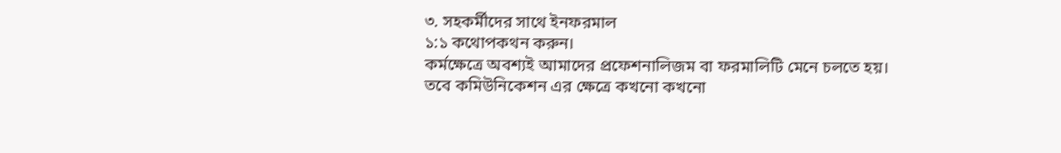৩. সহকর্মীদের সাথে ইনফরমাল
১:১ কথোপকথন করুন।
কর্মক্ষেত্রে অবশ্যই আমাদের প্রফেশনালিজম বা ফরমালিটি মেনে চলতে হয়। তবে কমিউনিকেশন এর ক্ষেত্রে কখনো কখনো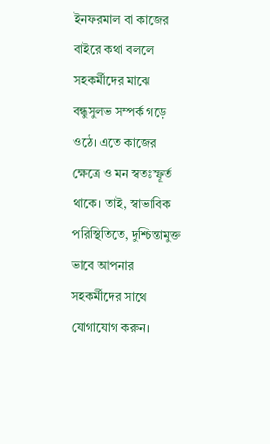ইনফরমাল বা কাজের বাইরে কথা বললে সহকর্মীদের মাঝে বন্ধুসুলভ সম্পর্ক গড়ে ওঠে। এতে কাজের ক্ষেত্রে ও মন স্বতঃস্ফূর্ত থাকে। তাই, স্বাভাবিক পরিস্থিতিতে, দুশ্চিন্তামুক্ত ভাবে আপনার সহকর্মীদের সাথে যোগাযোগ করুন।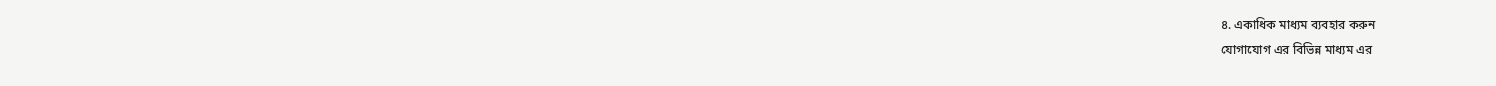৪. একাধিক মাধ্যম ব্যবহার করুন
যোগাযোগ এর বিভিন্ন মাধ্যম এর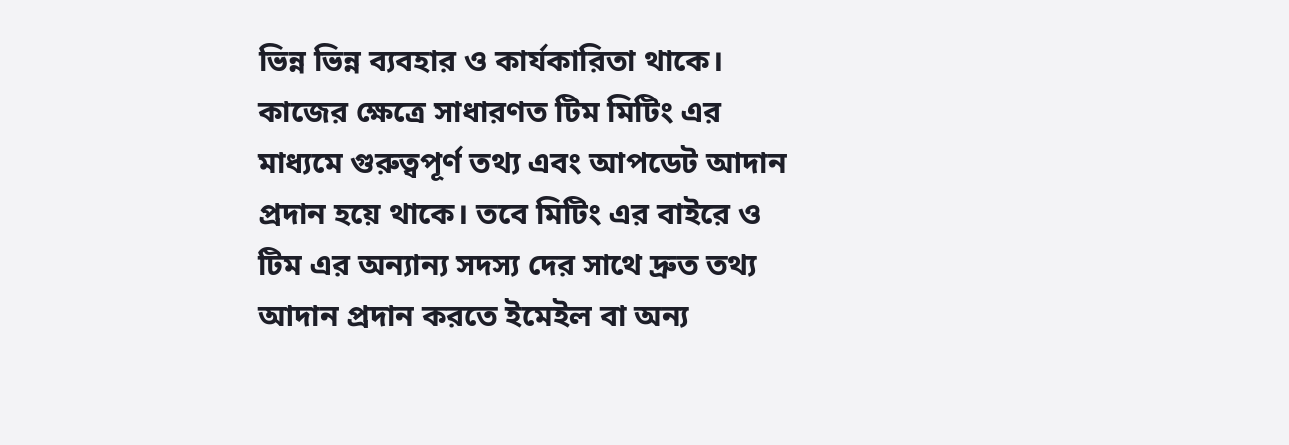ভিন্ন ভিন্ন ব্যবহার ও কার্যকারিতা থাকে। কাজের ক্ষেত্রে সাধারণত টিম মিটিং এর মাধ্যমে গুরুত্বপূর্ণ তথ্য এবং আপডেট আদান প্রদান হয়ে থাকে। তবে মিটিং এর বাইরে ও টিম এর অন্যান্য সদস্য দের সাথে দ্রুত তথ্য আদান প্রদান করতে ইমেইল বা অন্য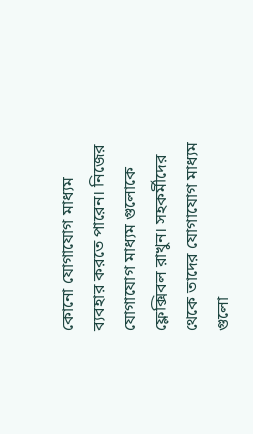কোনো যোগাযোগ মাধ্যম ব্যবহার করতে পারেন। নিজের যোগাযোগ মাধ্যম গুলোকে ফ্লেক্সিবল রাখুন। সহকর্মীদের থেকে তাদের যোগাযোগ মাধ্যম গুলো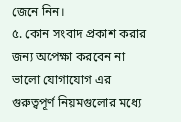জেনে নিন।
৫. কোন সংবাদ প্রকাশ করার জন্য অপেক্ষা করবেন না
ভালো যোগাযোগ এর গুরুত্বপূর্ণ নিয়মগুলোর মধ্যে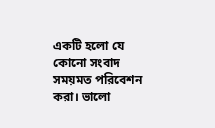একটি হলো যে কোনো সংবাদ সময়মত পরিবেশন করা। ভালো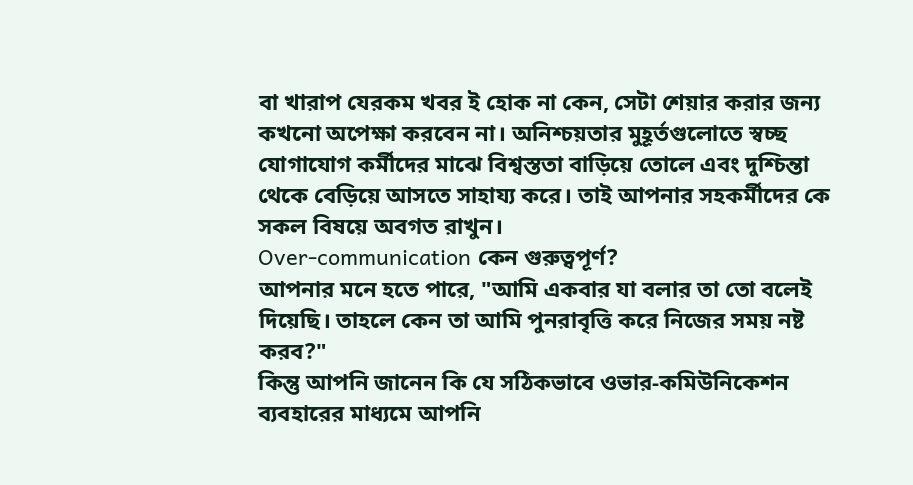বা খারাপ যেরকম খবর ই হোক না কেন, সেটা শেয়ার করার জন্য কখনো অপেক্ষা করবেন না। অনিশ্চয়তার মুহূর্তগুলোতে স্বচ্ছ যোগাযোগ কর্মীদের মাঝে বিশ্বস্ততা বাড়িয়ে তোলে এবং দুশ্চিন্তা থেকে বেড়িয়ে আসতে সাহায্য করে। তাই আপনার সহকর্মীদের কে সকল বিষয়ে অবগত রাখুন।
Over-communication কেন গুরুত্বপূর্ণ?
আপনার মনে হতে পারে, "আমি একবার যা বলার তা তো বলেই দিয়েছি। তাহলে কেন তা আমি পুনরাবৃত্তি করে নিজের সময় নষ্ট করব?"
কিন্তু আপনি জানেন কি যে সঠিকভাবে ওভার-কমিউনিকেশন ব্যবহারের মাধ্যমে আপনি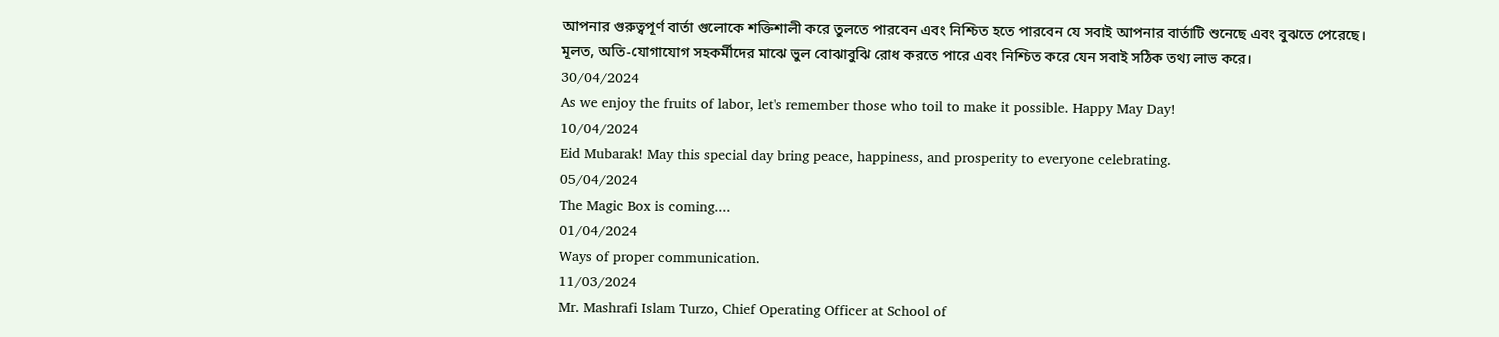আপনার গুরুত্বপূর্ণ বার্তা গুলোকে শক্তিশালী করে তুলতে পারবেন এবং নিশ্চিত হতে পারবেন যে সবাই আপনার বার্তাটি শুনেছে এবং বুঝতে পেরেছে।
মূলত, অতি-যোগাযোগ সহকর্মীদের মাঝে ভুল বোঝাবুঝি রোধ করতে পারে এবং নিশ্চিত করে যেন সবাই সঠিক তথ্য লাভ করে।
30/04/2024
As we enjoy the fruits of labor, let's remember those who toil to make it possible. Happy May Day!
10/04/2024
Eid Mubarak! May this special day bring peace, happiness, and prosperity to everyone celebrating.
05/04/2024
The Magic Box is coming....
01/04/2024
Ways of proper communication.
11/03/2024
Mr. Mashrafi Islam Turzo, Chief Operating Officer at School of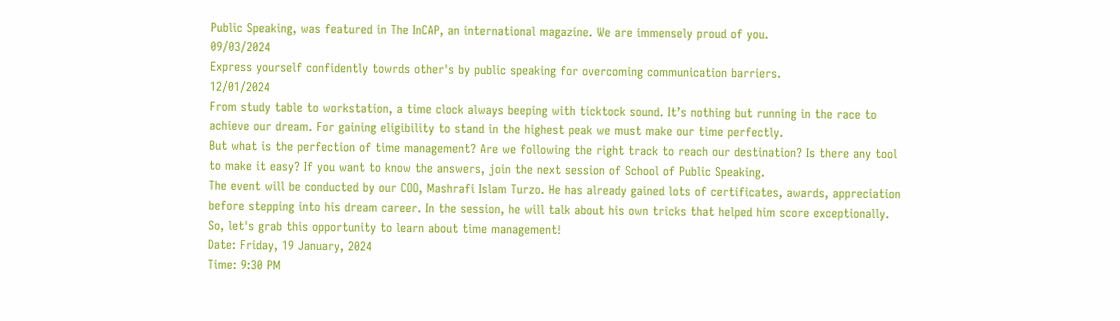Public Speaking, was featured in The InCAP, an international magazine. We are immensely proud of you.
09/03/2024
Express yourself confidently towrds other's by public speaking for overcoming communication barriers.
12/01/2024
From study table to workstation, a time clock always beeping with ticktock sound. It’s nothing but running in the race to achieve our dream. For gaining eligibility to stand in the highest peak we must make our time perfectly.
But what is the perfection of time management? Are we following the right track to reach our destination? Is there any tool to make it easy? If you want to know the answers, join the next session of School of Public Speaking.
The event will be conducted by our COO, Mashrafi Islam Turzo. He has already gained lots of certificates, awards, appreciation before stepping into his dream career. In the session, he will talk about his own tricks that helped him score exceptionally. So, let's grab this opportunity to learn about time management!
Date: Friday, 19 January, 2024
Time: 9:30 PM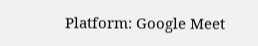Platform: Google Meet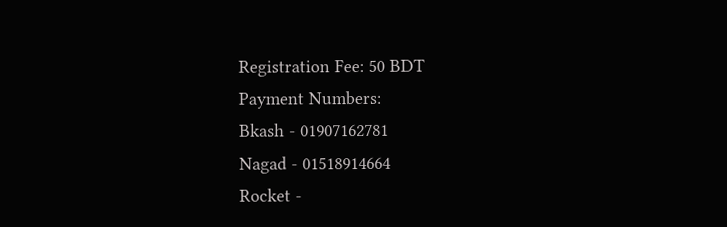Registration Fee: 50 BDT
Payment Numbers:
Bkash - 01907162781
Nagad - 01518914664
Rocket -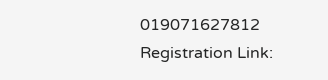019071627812
Registration Link: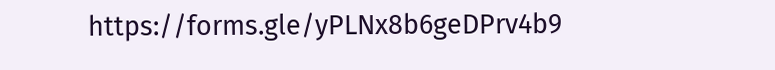https://forms.gle/yPLNx8b6geDPrv4b9